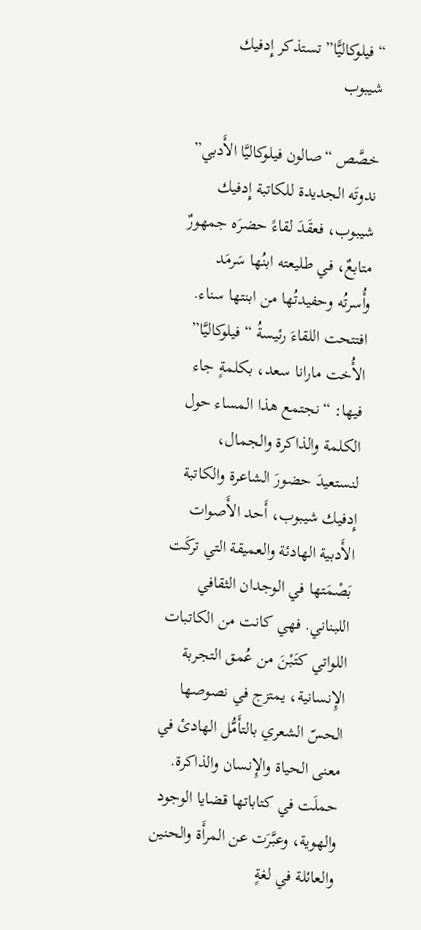“فيلوكاليًّا” تستذكر إِدفيك شيبوب

خصَّص “صالون فيلوكاليَّا الأَدبي” ندوتَه الجديدة للكاتبة إِدفيك شيبوب، فعقَدَ لقاءً حضرَه جمهورٌ متابعٌ، في طليعته ابنُها سَرمَد وأُسرتُه وحفيدتُها من ابنتها سناء.
افتتحت اللقاءَ رئيسةُ “فيلوكاليَّا” الأُخت مارانا سعد، بكلمةٍ جاء فيها: “نجتمع هذا المساء حول الكلمة والذاكرة والجمال، لنستعيدَ حضورَ الشاعرة والكاتبة إِدفيك شيبوب، أَحد الأَصوات الأَدبية الهادئة والعميقة التي تركَت بَصْمَتها في الوجدان الثقافي اللبناني. فهي كانت من الكاتبات اللواتي كتَبْنَ من عُمق التجربة الإِنسانية، يمتزج في نصوصها الحسّ الشعري بالتأَمُّل الهادئ في معنى الحياة والإِنسان والذاكرة. حملَت في كتاباتها قضايا الوجود والهوية، وعبَّرَت عن المرأَة والحنين والعائلة في لغةٍ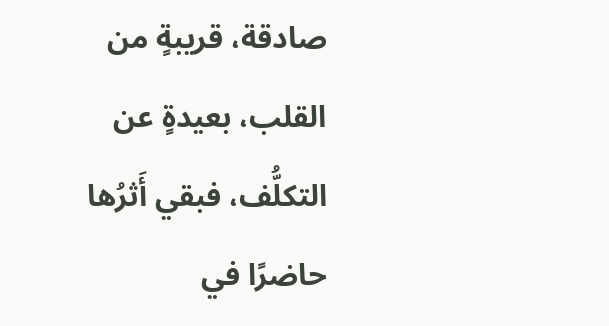صادقة، قريبةٍ من القلب، بعيدةٍ عن التكلُّف، فبقي أَثرُها حاضرًا في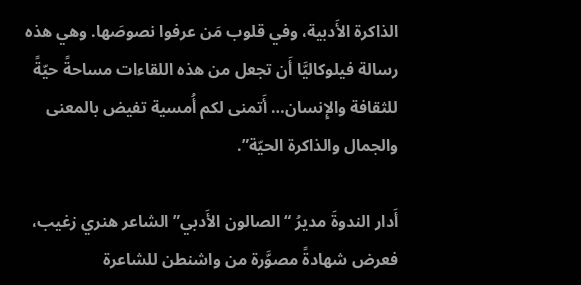الذاكرة الأَدبية، وفي قلوب مَن عرفوا نصوصَها. وهي هذه رسالة فيلوكاليَّا أَن تجعل من هذه اللقاءات مساحةً حيّةً للثقافة والإِنسان… أَتمنى لكم أُمسية تفيض بالمعنى والجمال والذاكرة الحيّة”.

أَدار الندوةَ مديرُ “الصالون الأَدبي” الشاعر هنري زغيب، فعرض شهادةً مصوَّرة من واشنطن للشاعرة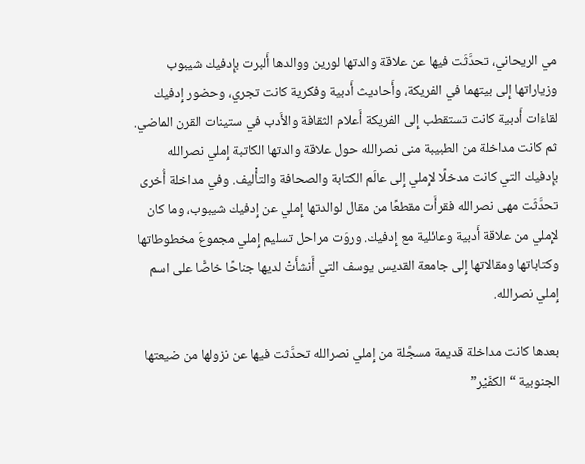مي الريحاني، تحدَّثَت فيها عن علاقة والدتها لورين ووالدها أَلبرت بإِدفيك شيبوب وزياراتها إِلى بيتهما في الفريكة، وأَحاديث أَدبية وفكرية كانت تجري، وحضور إِدفيك لقاءَات أَدبية كانت تستقطب إِلى الفريكة أَعلام الثقافة والأَدب في ستينات القرن الماضي.
ثم كانت مداخلة من الطبيبة منى نصرالله حول علاقة والدتها الكاتبة إِملي نصرالله بإِدفيك التي كانت مدخلًا لإِملي إِلى عالَم الكتابة والصحافة والتأْليف. وفي مداخلة أُخرى تحدَّثَت مهى نصرالله فقرأَت مقطعًا من مقال لوالدتها إِملي عن إِدفيك شيبوب، وما كان لإِملي من علاقة أَدبية وعائلية مع إِدفيك. وروَت مراحل تسليم إِملي مجموعَ مخطوطاتها وكتاباتها ومقالاتها إِلى جامعة القديس يوسف التي أَنشأَتْ لديها جناحًا خاصًّا على اسم إِملي نصرالله.

بعدها كانت مداخلة قديمة مسجَّلة من إِملي نصرالله تحدَّثت فيها عن نزولها من ضيعتها الجنوبية “الكفَيْر”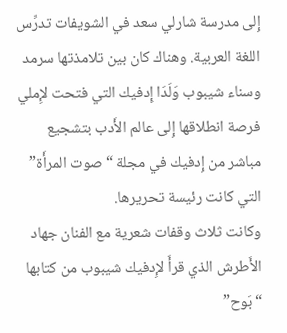إِلى مدرسة شارلي سعد في الشويفات تدرِّس اللغة العربية. وهناك كان بين تلامذتها سرمد وسناء شيبوب وَلَدَا إِدفيك التي فتحت لإِملي فرصة انطلاقها إِلى عالم الأَدب بتشجيع مباشر من إِدفيك في مجلة “صوت المرأَة” التي كانت رئيسة تحريرها.
وكانت ثلاث وقفات شعرية مع الفنان جهاد الأَطرش الذي قرأَ لإِدفيك شيبوب من كتابها “بَوح”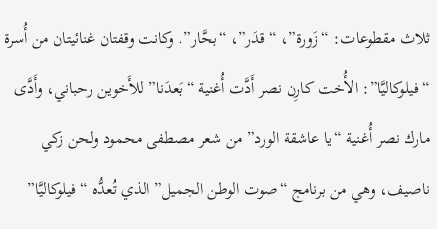ثلاث مقطوعات: “زَورة”، “قدَر”، “بحَّار”. وكانت وقفتان غنائيتان من أُسرة “فيلوكاليَّا”: الأُخت كارِن نصر أَدَّت أُغنية “بَعدَنا” للأَخوين رحباني، وأَدَّى مارك نصر أُغنية “يا عاشقة الورد” من شعر مصطفى محمود ولحن زكي ناصيف، وهي من برنامج “صوت الوطن الجميل” الذي تُعدُّه “فيلوكاليَّا”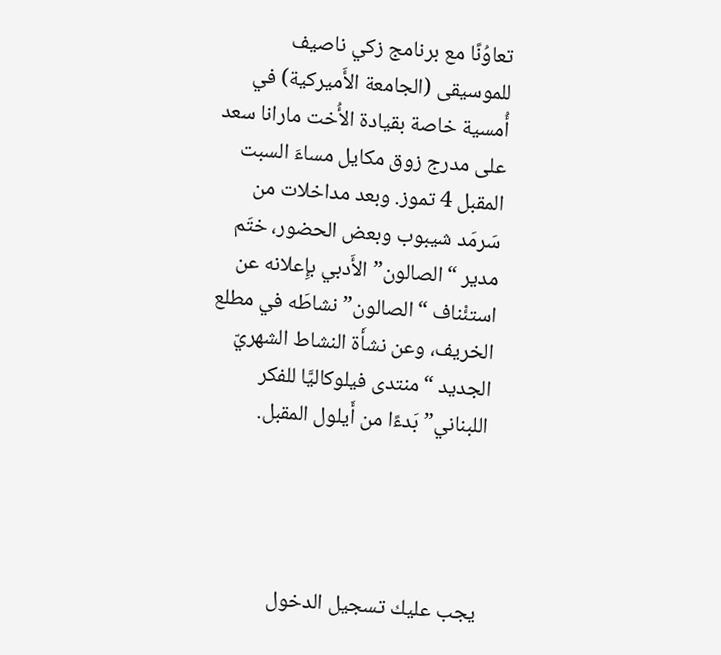تعاوُنًا مع برنامج زكي ناصيف للموسيقى (الجامعة الأَميركية) في أُمسية خاصة بقيادة الأُخت مارانا سعد على مدرج زوق مكايل مساءَ السبت المقبل 4 تموز. وبعد مداخلات من سَرمَد شيبوب وبعض الحضور، ختَم مدير “الصالون” الأَدبي بإِعلانه عن استئْناف “الصالون” نشاطَه في مطلع الخريف، وعن نشأَة النشاط الشهريّ الجديد “منتدى فيلوكاليَّا للفكر اللبناني” بَدءًا من أَيلول المقبل.




يجب عليك تسجيل الدخول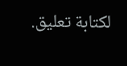لكتابة تعليق.